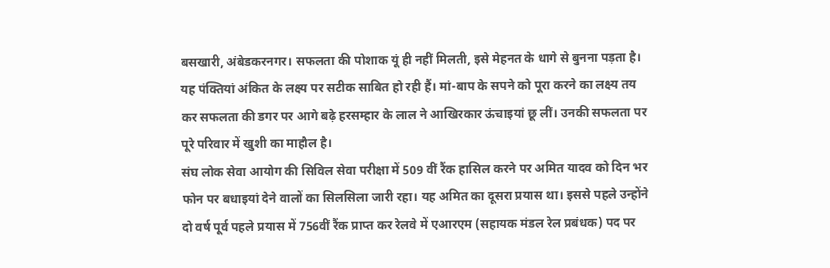बसखारी, अंबेडकरनगर। सफलता की पोशाक यूं ही नहीं मिलती, इसे मेहनत के धागे से बुनना पड़ता है। यह पंक्तियां अंकित के लक्ष्य पर सटीक साबित हो रही हैं। मां-बाप के सपने को पूरा करने का लक्ष्य तय कर सफलता की डगर पर आगे बढ़े हरसम्हार के लाल ने आखिरकार ऊंचाइयां छू लीं। उनकी सफलता पर पूरे परिवार में खुशी का माहौल है।
संघ लोक सेवा आयोग की सिविल सेवा परीक्षा में 509 वीं रैंक हासिल करने पर अमित यादव को दिन भर फोन पर बधाइयां देने वालों का सिलसिला जारी रहा। यह अमित का दूसरा प्रयास था। इससे पहले उन्होंने दो वर्ष पूर्व पहले प्रयास में 756वीं रैंक प्राप्त कर रेलवे में एआरएम (सहायक मंडल रेल प्रबंधक) पद पर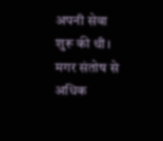अपनी सेवा शुरू की थी। मगर संतोष से अधिक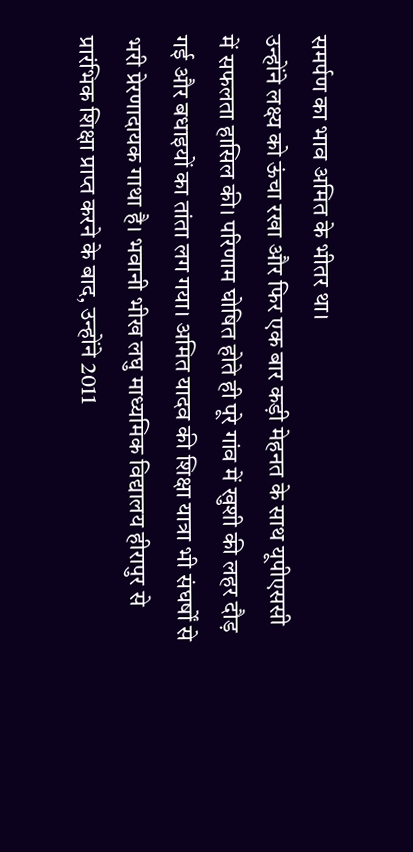समर्पण का भाव अमित के भीतर था।
उन्होंने लक्ष्य को ऊंचा रखा और फिर एक बार कड़ी मेहनत के साथ यूपीएससी में सफलता हासिल की। परिणाम घोषित होते ही पूरे गांव में खुशी की लहर दौड़ गई और बधाइयों का तांता लग गया। अमित यादव की शिक्षा यात्रा भी संघर्षों से भरी प्रेरणादायक गाथा है। भवानी भीख लघु माध्यमिक विद्यालय हीरापुर से प्रारंभिक शिक्षा प्राप्त करने के बाद, उन्होंने 2011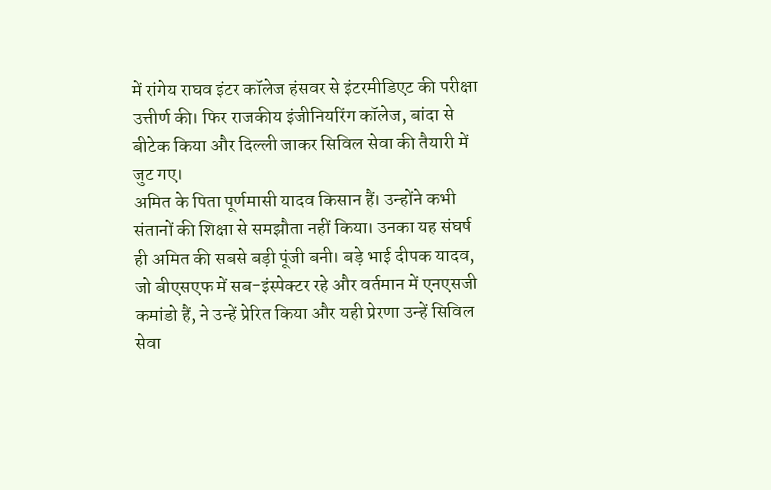में रांगेय राघव इंटर कॉलेज हंसवर से इंटरमीडिएट की परीक्षा उत्तीर्ण की। फिर राजकीय इंजीनियरिंग कॉलेज, बांदा से बीटेक किया और दिल्ली जाकर सिविल सेवा की तैयारी में जुट गए।
अमित के पिता पूर्णमासी यादव किसान हैं। उन्होंने कभी संतानों की शिक्षा से समझौता नहीं किया। उनका यह संघर्ष ही अमित की सबसे बड़ी पूंजी बनी। बड़े भाई दीपक यादव, जो बीएसएफ में सब-इंस्पेक्टर रहे और वर्तमान में एनएसजी कमांडो हैं, ने उन्हें प्रेरित किया और यही प्रेरणा उन्हें सिविल सेवा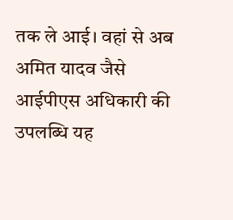तक ले आई। वहां से अब अमित यादव जैसे आईपीएस अधिकारी की उपलब्धि यह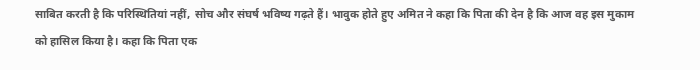साबित करती है कि परिस्थितियां नहीं, सोच और संघर्ष भविष्य गढ़ते हैं। भावुक होते हुए अमित ने कहा कि पिता की देन है कि आज वह इस मुकाम को हासिल किया है। कहा कि पिता एक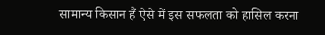सामान्य किसान हैं ऐसे में इस सफलता को हासिल करना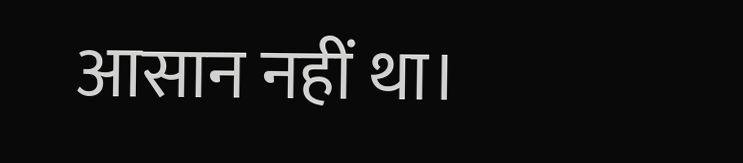आसान नहीं था।